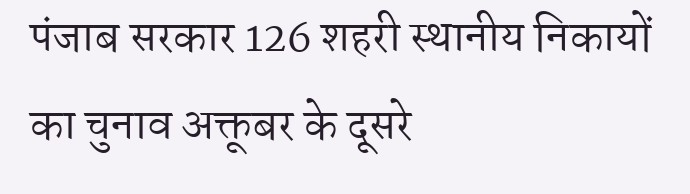पंजाब सरकार 126 शहरी स्थानीय निकायों का चुनाव अक्तूबर के दूसरे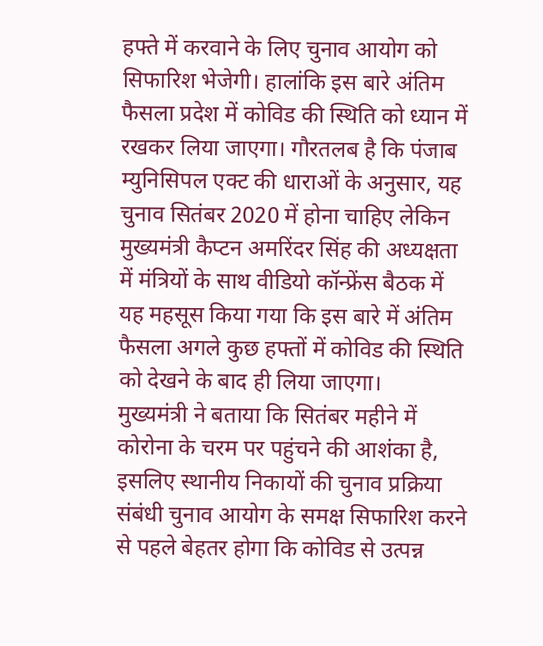हफ्ते में करवाने के लिए चुनाव आयोग को सिफारिश भेजेगी। हालांकि इस बारे अंतिम फैसला प्रदेश में कोविड की स्थिति को ध्यान में रखकर लिया जाएगा। गौरतलब है कि पंजाब म्युनिसिपल एक्ट की धाराओं के अनुसार, यह चुनाव सितंबर 2020 में होना चाहिए लेकिन मुख्यमंत्री कैप्टन अमरिंदर सिंह की अध्यक्षता में मंत्रियों के साथ वीडियो कॉन्फ्रेंस बैठक में यह महसूस किया गया कि इस बारे में अंतिम फैसला अगले कुछ हफ्तों में कोविड की स्थिति को देखने के बाद ही लिया जाएगा।
मुख्यमंत्री ने बताया कि सितंबर महीने में कोरोना के चरम पर पहुंचने की आशंका है, इसलिए स्थानीय निकायों की चुनाव प्रक्रिया संबंधी चुनाव आयोग के समक्ष सिफारिश करने से पहले बेहतर होगा कि कोविड से उत्पन्न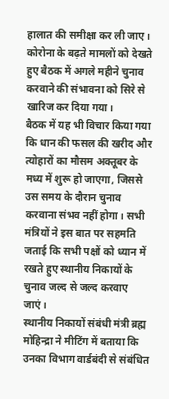हालात की समीक्षा कर ली जाए। कोरोना के बढ़ते मामलों को देखते हुए बैठक में अगले महीने चुनाव करवाने की संभावना को सिरे से खारिज कर दिया गया।
बैठक में यह भी विचार किया गया कि धान की फसल की खरीद और त्योहारों का मौसम अक्तूबर के मध्य में शुरू हो जाएगा, जिससे उस समय के दौरान चुनाव करवाना संभव नहीं होगा। सभी मंत्रियों ने इस बात पर सहमति जताई कि सभी पक्षों को ध्यान में रखते हुए स्थानीय निकायों के चुनाव जल्द से जल्द करवाए जाएं।
स्थानीय निकायों संबंधी मंत्री ब्रह्म मोहिन्द्रा ने मीटिंग में बताया कि उनका विभाग वार्डबंदी से संबंधित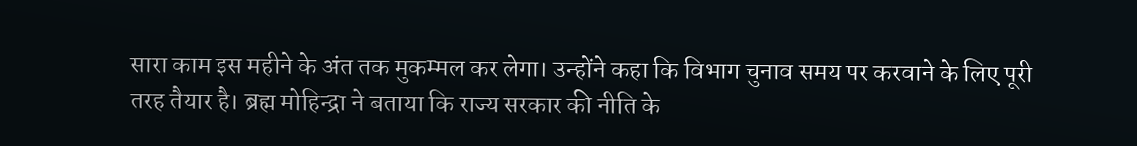सारा काम इस महीने के अंत तक मुकम्मल कर लेगा। उन्होंने कहा कि विभाग चुनाव समय पर करवाने के लिए पूरी तरह तैयार है। ब्रह्म मोहिन्द्रा ने बताया कि राज्य सरकार की नीति के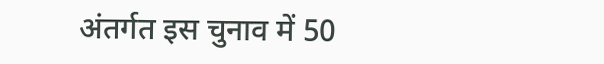अंतर्गत इस चुनाव में 50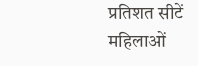प्रतिशत सीटें महिलाओं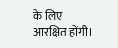के लिए आरक्षित होंगी।